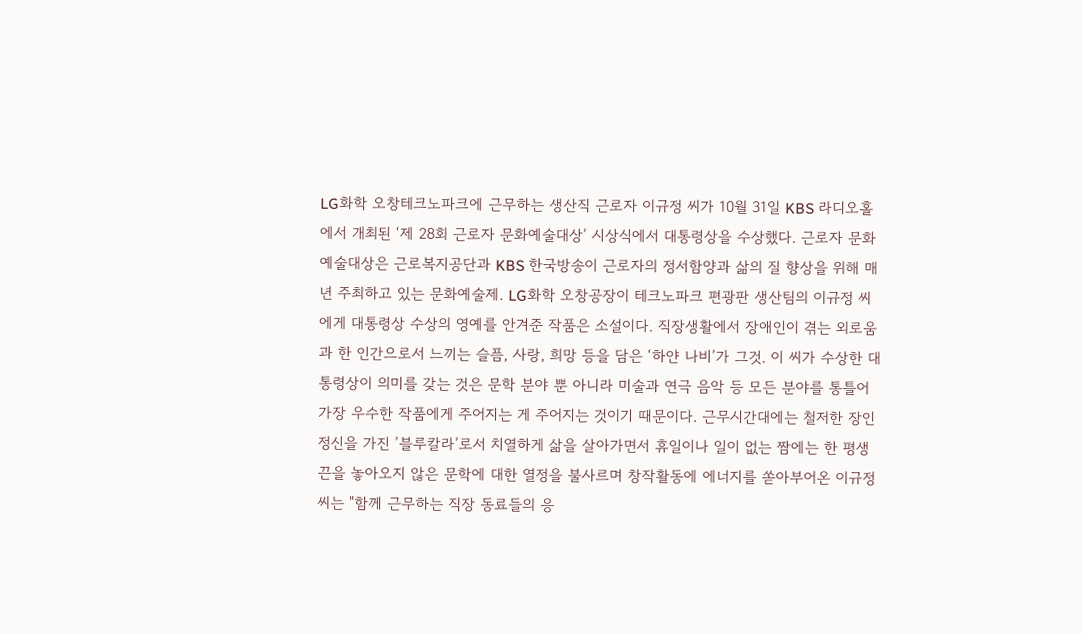LG화학 오창테크노파크에 근무하는 생산직 근로자 이규정 씨가 10월 31일 KBS 라디오홀에서 개최된 ‘제 28회 근로자 문화예술대상’ 시상식에서 대통령상을 수상했다. 근로자 문화예술대상은 근로복지공단과 KBS 한국방송이 근로자의 정서함양과 삶의 질 향상을 위해 매년 주최하고 있는 문화예술제. LG화학 오창공장이 테크노파크 편광판 생산팀의 이규정 씨에게 대통령상 수상의 영예를 안겨준 작품은 소설이다. 직장생활에서 장애인이 겪는 외로움과 한 인간으로서 느끼는 슬픔, 사랑, 희망 등을 담은 ‘하얀 나비’가 그것. 이 씨가 수상한 대통령상이 의미를 갖는 것은 문학 분야 뿐 아니라 미술과 연극 음악 등 모든 분야를 통틀어 가장 우수한 작품에게 주어지는 게 주어지는 것이기 때문이다. 근무시간대에는 철저한 장인정신을 가진 ’블루칼라’로서 치열하게 삶을 살아가면서 휴일이나 일이 없는 짬에는 한 평생 끈을 놓아오지 않은 문학에 대한 열정을 불사르며 창작활동에 에너지를 쏟아부어온 이규정 씨는 "함께 근무하는 직장 동료들의 응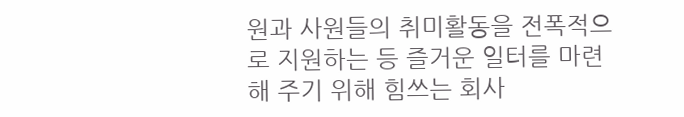원과 사원들의 취미활동을 전폭적으로 지원하는 등 즐거운 일터를 마련해 주기 위해 힘쓰는 회사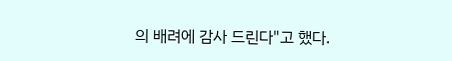의 배려에 감사 드린다"고 했다.